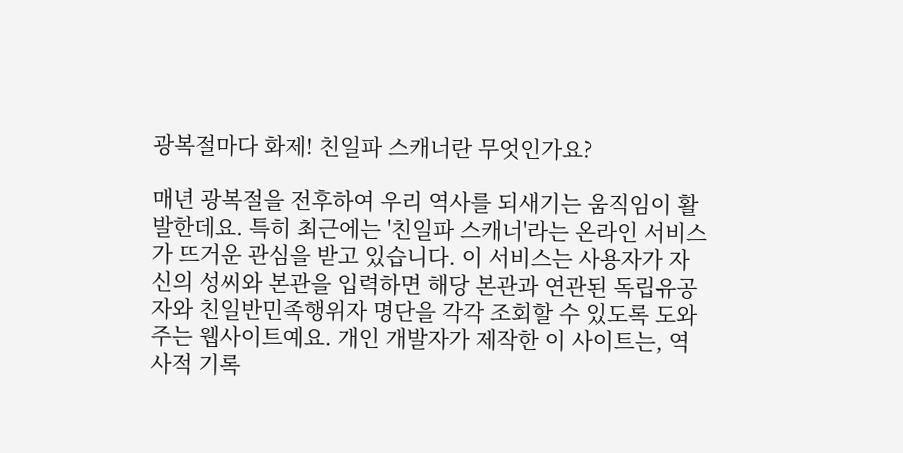광복절마다 화제! 친일파 스캐너란 무엇인가요?

매년 광복절을 전후하여 우리 역사를 되새기는 움직임이 활발한데요. 특히 최근에는 '친일파 스캐너'라는 온라인 서비스가 뜨거운 관심을 받고 있습니다. 이 서비스는 사용자가 자신의 성씨와 본관을 입력하면 해당 본관과 연관된 독립유공자와 친일반민족행위자 명단을 각각 조회할 수 있도록 도와주는 웹사이트예요. 개인 개발자가 제작한 이 사이트는, 역사적 기록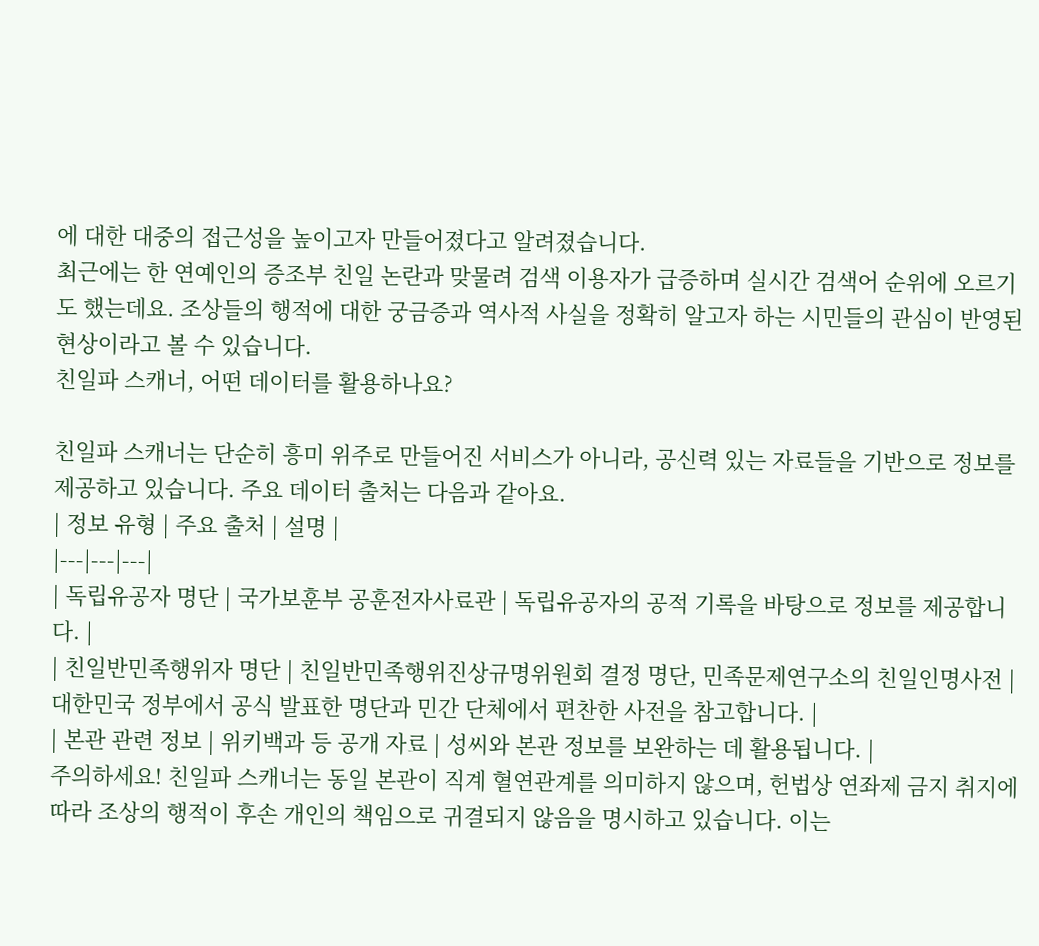에 대한 대중의 접근성을 높이고자 만들어졌다고 알려졌습니다.
최근에는 한 연예인의 증조부 친일 논란과 맞물려 검색 이용자가 급증하며 실시간 검색어 순위에 오르기도 했는데요. 조상들의 행적에 대한 궁금증과 역사적 사실을 정확히 알고자 하는 시민들의 관심이 반영된 현상이라고 볼 수 있습니다.
친일파 스캐너, 어떤 데이터를 활용하나요?

친일파 스캐너는 단순히 흥미 위주로 만들어진 서비스가 아니라, 공신력 있는 자료들을 기반으로 정보를 제공하고 있습니다. 주요 데이터 출처는 다음과 같아요.
| 정보 유형 | 주요 출처 | 설명 |
|---|---|---|
| 독립유공자 명단 | 국가보훈부 공훈전자사료관 | 독립유공자의 공적 기록을 바탕으로 정보를 제공합니다. |
| 친일반민족행위자 명단 | 친일반민족행위진상규명위원회 결정 명단, 민족문제연구소의 친일인명사전 | 대한민국 정부에서 공식 발표한 명단과 민간 단체에서 편찬한 사전을 참고합니다. |
| 본관 관련 정보 | 위키백과 등 공개 자료 | 성씨와 본관 정보를 보완하는 데 활용됩니다. |
주의하세요! 친일파 스캐너는 동일 본관이 직계 혈연관계를 의미하지 않으며, 헌법상 연좌제 금지 취지에 따라 조상의 행적이 후손 개인의 책임으로 귀결되지 않음을 명시하고 있습니다. 이는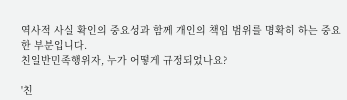역사적 사실 확인의 중요성과 함께 개인의 책임 범위를 명확히 하는 중요한 부분입니다.
친일반민족행위자, 누가 어떻게 규정되었나요?

'친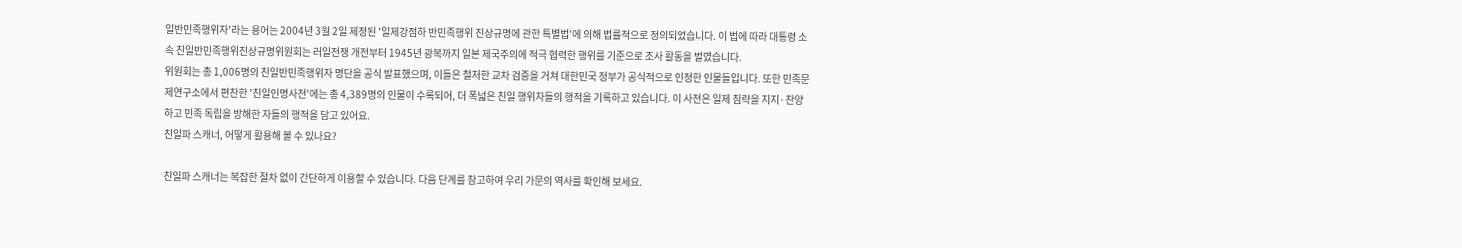일반민족행위자'라는 용어는 2004년 3월 2일 제정된 '일제강점하 반민족행위 진상규명에 관한 특별법'에 의해 법률적으로 정의되었습니다. 이 법에 따라 대통령 소속 친일반민족행위진상규명위원회는 러일전쟁 개전부터 1945년 광복까지 일본 제국주의에 적극 협력한 행위를 기준으로 조사 활동을 벌였습니다.
위원회는 총 1,006명의 친일반민족행위자 명단을 공식 발표했으며, 이들은 철저한 교차 검증을 거쳐 대한민국 정부가 공식적으로 인정한 인물들입니다. 또한 민족문제연구소에서 편찬한 '친일인명사전'에는 총 4,389명의 인물이 수록되어, 더 폭넓은 친일 행위자들의 행적을 기록하고 있습니다. 이 사전은 일제 침략을 지지·찬양하고 민족 독립을 방해한 자들의 행적을 담고 있어요.
친일파 스캐너, 어떻게 활용해 볼 수 있나요?

친일파 스캐너는 복잡한 절차 없이 간단하게 이용할 수 있습니다. 다음 단계를 참고하여 우리 가문의 역사를 확인해 보세요.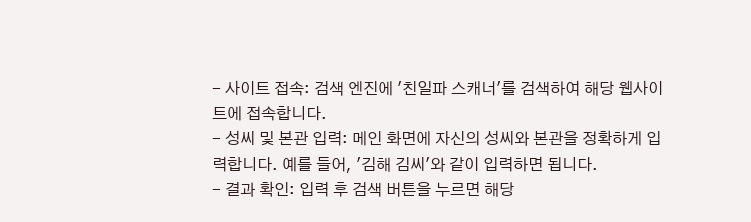- 사이트 접속: 검색 엔진에 '친일파 스캐너'를 검색하여 해당 웹사이트에 접속합니다.
- 성씨 및 본관 입력: 메인 화면에 자신의 성씨와 본관을 정확하게 입력합니다. 예를 들어, '김해 김씨'와 같이 입력하면 됩니다.
- 결과 확인: 입력 후 검색 버튼을 누르면 해당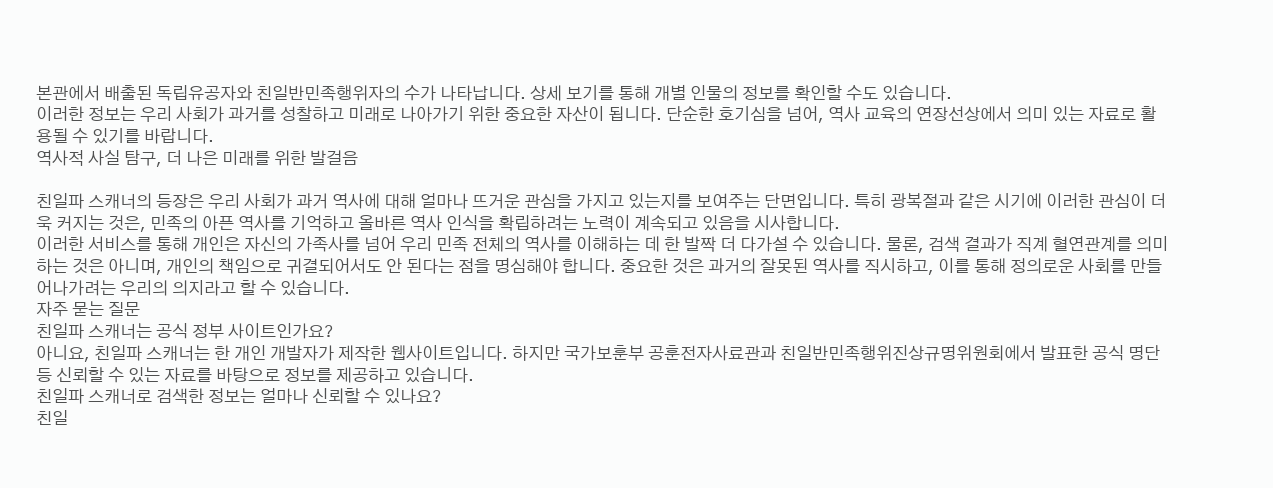본관에서 배출된 독립유공자와 친일반민족행위자의 수가 나타납니다. 상세 보기를 통해 개별 인물의 정보를 확인할 수도 있습니다.
이러한 정보는 우리 사회가 과거를 성찰하고 미래로 나아가기 위한 중요한 자산이 됩니다. 단순한 호기심을 넘어, 역사 교육의 연장선상에서 의미 있는 자료로 활용될 수 있기를 바랍니다.
역사적 사실 탐구, 더 나은 미래를 위한 발걸음

친일파 스캐너의 등장은 우리 사회가 과거 역사에 대해 얼마나 뜨거운 관심을 가지고 있는지를 보여주는 단면입니다. 특히 광복절과 같은 시기에 이러한 관심이 더욱 커지는 것은, 민족의 아픈 역사를 기억하고 올바른 역사 인식을 확립하려는 노력이 계속되고 있음을 시사합니다.
이러한 서비스를 통해 개인은 자신의 가족사를 넘어 우리 민족 전체의 역사를 이해하는 데 한 발짝 더 다가설 수 있습니다. 물론, 검색 결과가 직계 혈연관계를 의미하는 것은 아니며, 개인의 책임으로 귀결되어서도 안 된다는 점을 명심해야 합니다. 중요한 것은 과거의 잘못된 역사를 직시하고, 이를 통해 정의로운 사회를 만들어나가려는 우리의 의지라고 할 수 있습니다.
자주 묻는 질문
친일파 스캐너는 공식 정부 사이트인가요?
아니요, 친일파 스캐너는 한 개인 개발자가 제작한 웹사이트입니다. 하지만 국가보훈부 공훈전자사료관과 친일반민족행위진상규명위원회에서 발표한 공식 명단 등 신뢰할 수 있는 자료를 바탕으로 정보를 제공하고 있습니다.
친일파 스캐너로 검색한 정보는 얼마나 신뢰할 수 있나요?
친일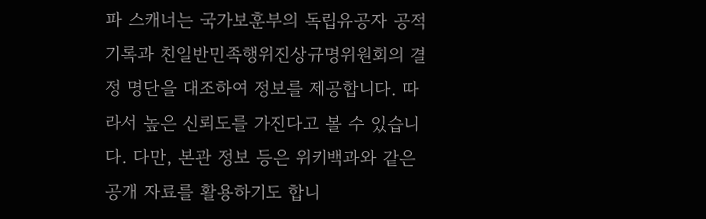파 스캐너는 국가보훈부의 독립유공자 공적 기록과 친일반민족행위진상규명위원회의 결정 명단을 대조하여 정보를 제공합니다. 따라서 높은 신뢰도를 가진다고 볼 수 있습니다. 다만, 본관 정보 등은 위키백과와 같은 공개 자료를 활용하기도 합니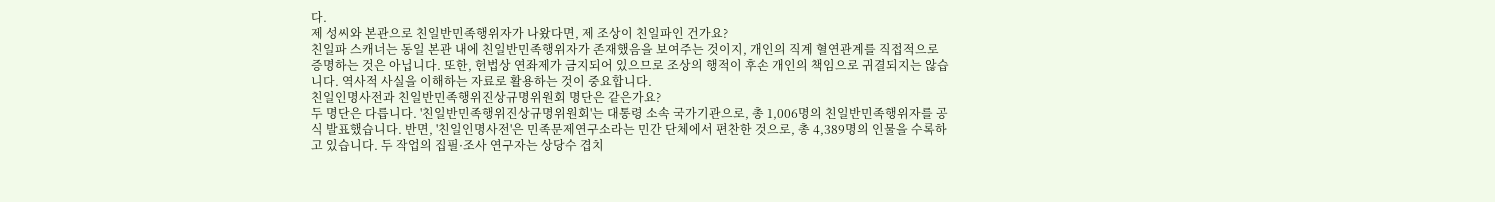다.
제 성씨와 본관으로 친일반민족행위자가 나왔다면, 제 조상이 친일파인 건가요?
친일파 스캐너는 동일 본관 내에 친일반민족행위자가 존재했음을 보여주는 것이지, 개인의 직계 혈연관계를 직접적으로 증명하는 것은 아닙니다. 또한, 헌법상 연좌제가 금지되어 있으므로 조상의 행적이 후손 개인의 책임으로 귀결되지는 않습니다. 역사적 사실을 이해하는 자료로 활용하는 것이 중요합니다.
친일인명사전과 친일반민족행위진상규명위원회 명단은 같은가요?
두 명단은 다릅니다. '친일반민족행위진상규명위원회'는 대통령 소속 국가기관으로, 총 1,006명의 친일반민족행위자를 공식 발표했습니다. 반면, '친일인명사전'은 민족문제연구소라는 민간 단체에서 편찬한 것으로, 총 4,389명의 인물을 수록하고 있습니다. 두 작업의 집필·조사 연구자는 상당수 겹치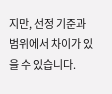지만, 선정 기준과 범위에서 차이가 있을 수 있습니다.